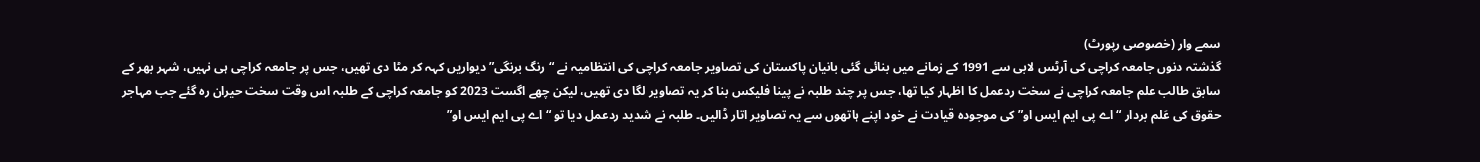سمے وار (خصوصی رپورٹ)
گذشتہ دنوں جامعہ کراچی کی آرٹس لابی سے 1991 کے زمانے میں بنائی گئی بانیان پاکستان کی تصاویر جامعہ کراچی کی انتظامیہ نے “رنگ برنگی” دیواریں کہہ کر مٹا دی تھیں، جس پر جامعہ کراچی ہی نہیں، شہر بھر کے سابق طالب علم جامعہ کراچی نے سخت ردعمل کا اظہار کیا تھا، جس پر چند طلبہ نے پینا فلیکس بنا کر یہ تصاویر لگا دی تھیں، لیکن چھے اگست 2023 کو جامعہ کراچی کے طلبہ اس وقت سخت حیران رہ گئے جب مہاجر حقوق کی عَلم بردار “اے پی ایم ایس او” کی موجودہ قیادت نے خود اپنے ہاتھوں سے یہ تصاویر اتار ڈالیں۔ طلبہ نے شدید ردعمل دیا تو “اے پی ایم ایس او”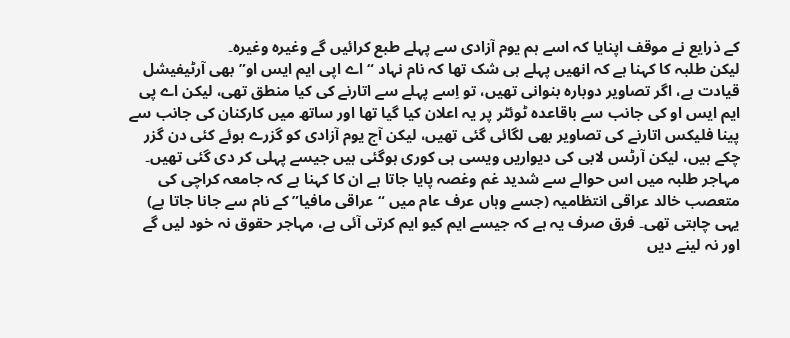کے ذرایع نے موقف اپنایا کہ اسے ہم یوم آزادی سے پہلے طبع کرائیں گے وغیرہ وغیرہ۔
لیکن طلبہ کا کہنا ہے کہ انھیں پہلے ہی شک تھا کہ نام نہاد “اے اپی ایم ایس او” بھی آرٹیفیشل قیادت ہے، اگر تصاویر دوبارہ بنوانی تھیں، تو اِسے پہلے سے اتارنے کی کیا منطق تھی، لیکن اے پی ایم ایس او کی جانب سے باقاعدہ ٹوئٹر پر یہ اعلان کیا گیا تھا اور ساتھ میں کارکنان کی جانب سے پینا فلیکس اتارنے کی تصاویر بھی لگائی گئی تھیں، لیکن آج یوم آزادی کو گزرے ہوئے کئی دن گزر چکے ہیں، لیکن آرٹس لابی کی دیواریں ویسی ہی کوری ہوگئی ہیں جیسے پہلی کر دی گئی تھیں۔
مہاجر طلبہ میں اس حوالے سے شدید غم وغصہ پایا جاتا ہے ان کا کہنا ہے کہ جامعہ کراچی کی متعصب خالد عراقی انتظامیہ (جسے وہاں عرف عام میں “عراقی مافیا” کے نام سے جانا جاتا ہے) یہی چاہتی تھی۔ فرق صرف یہ ہے کہ جیسے ایم کیو ایم کرتی آئی ہے، مہاجر حقوق نہ خود لیں گے اور نہ لینے دیں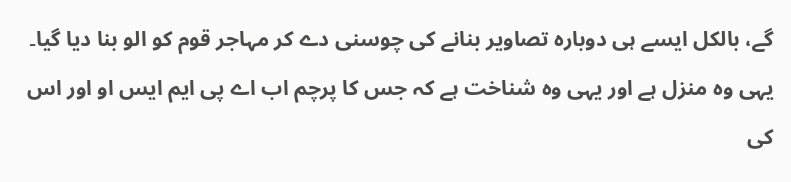گے، بالکل ایسے ہی دوبارہ تصاویر بنانے کی چوسنی دے کر مہاجر قوم کو الو بنا دیا گیا۔ یہی وہ منزل ہے اور یہی وہ شناخت ہے کہ جس کا پرچم اب اے پی ایم ایس او اور اس کی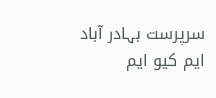سرپرست بہادر آباد ایم کیو ایم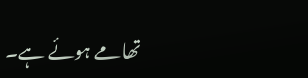تھامے ہوئے ہے۔